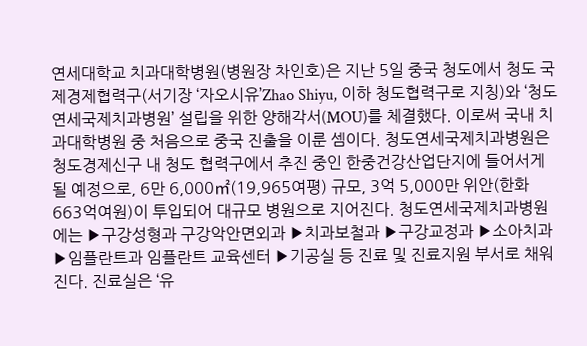연세대학교 치과대학병원(병원장 차인호)은 지난 5일 중국 청도에서 청도 국제경제협력구(서기장 ‘자오시유’Zhao Shiyu, 이하 청도협력구로 지칭)와 ‘청도연세국제치과병원’ 설립을 위한 양해각서(MOU)를 체결했다. 이로써 국내 치과대학병원 중 처음으로 중국 진출을 이룬 셈이다. 청도연세국제치과병원은 청도경제신구 내 청도 협력구에서 추진 중인 한중건강산업단지에 들어서게 될 예정으로, 6만 6,000㎡(19,965여평) 규모, 3억 5,000만 위안(한화 663억여원)이 투입되어 대규모 병원으로 지어진다. 청도연세국제치과병원에는 ▶구강성형과 구강악안면외과 ▶치과보철과 ▶구강교정과 ▶소아치과 ▶임플란트과 임플란트 교육센터 ▶기공실 등 진료 및 진료지원 부서로 채워진다. 진료실은 ‘유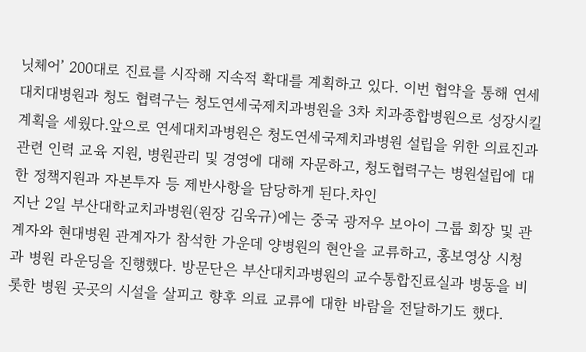닛체어’ 200대로 진료를 시작해 지속적 확대를 계획하고 있다. 이번 협약을 통해 연세대치대병원과 청도 협력구는 청도연세국제치과병원을 3차 치과종합병원으로 성장시킬 계획을 세웠다.앞으로 연세대치과병원은 청도연세국제치과병원 설립을 위한 의료진과 관련 인력 교육 지원, 병원관리 및 경영에 대해 자문하고, 청도협력구는 병원설립에 대한 정책지원과 자본투자 등 제반사항을 담당하게 된다.차인
지난 2일 부산대학교치과병원(원장 김욱규)에는 중국 광저우 보아이 그룹 회장 및 관계자와 현대병원 관계자가 참석한 가운데 양병원의 현안을 교류하고, 홍보영상 시청과 병원 라운딩을 진행했다. 방문단은 부산대치과병원의 교수통합진료실과 병동을 비롯한 병원 곳곳의 시설을 살피고 향후 의료 교류에 대한 바람을 전달하기도 했다.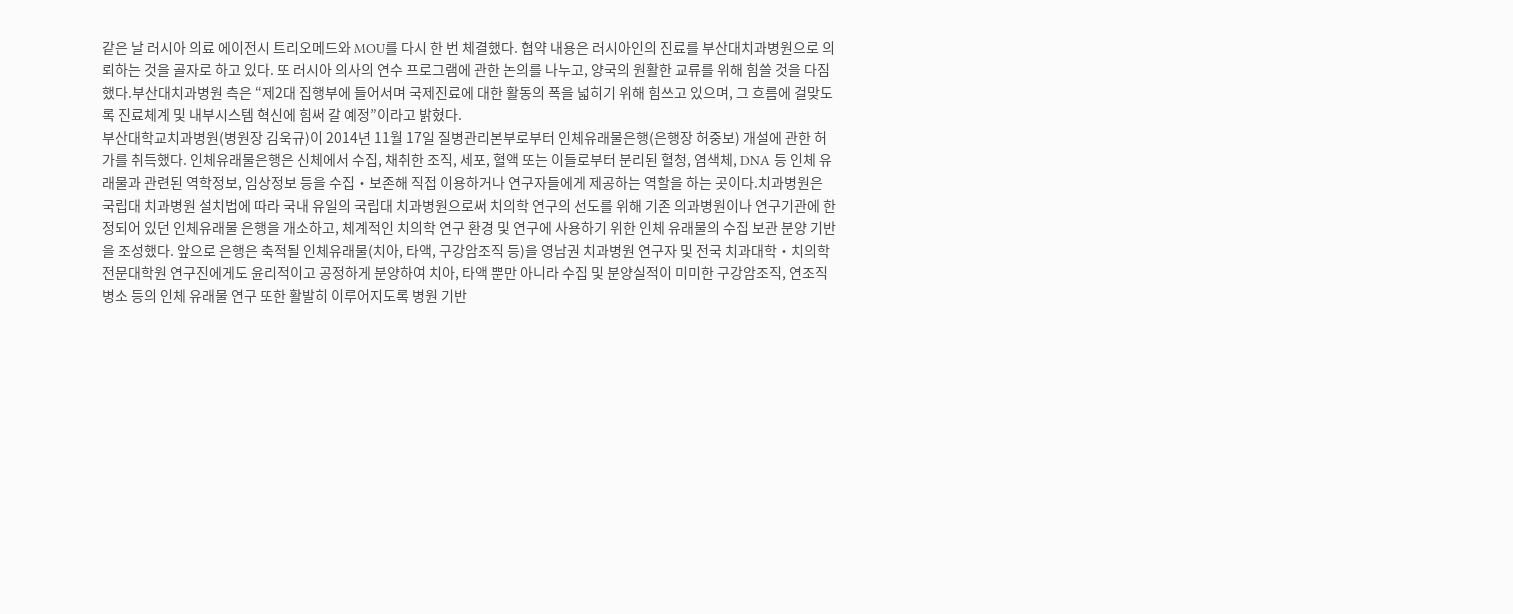같은 날 러시아 의료 에이전시 트리오메드와 MOU를 다시 한 번 체결했다. 협약 내용은 러시아인의 진료를 부산대치과병원으로 의뢰하는 것을 골자로 하고 있다. 또 러시아 의사의 연수 프로그램에 관한 논의를 나누고, 양국의 원활한 교류를 위해 힘쓸 것을 다짐했다.부산대치과병원 측은 “제2대 집행부에 들어서며 국제진료에 대한 활동의 폭을 넓히기 위해 힘쓰고 있으며, 그 흐름에 걸맞도록 진료체계 및 내부시스템 혁신에 힘써 갈 예정”이라고 밝혔다.
부산대학교치과병원(병원장 김욱규)이 2014년 11월 17일 질병관리본부로부터 인체유래물은행(은행장 허중보) 개설에 관한 허가를 취득했다. 인체유래물은행은 신체에서 수집, 채취한 조직, 세포, 혈액 또는 이들로부터 분리된 혈청, 염색체, DNA 등 인체 유래물과 관련된 역학정보, 임상정보 등을 수집‧보존해 직접 이용하거나 연구자들에게 제공하는 역할을 하는 곳이다.치과병원은 국립대 치과병원 설치법에 따라 국내 유일의 국립대 치과병원으로써 치의학 연구의 선도를 위해 기존 의과병원이나 연구기관에 한정되어 있던 인체유래물 은행을 개소하고, 체계적인 치의학 연구 환경 및 연구에 사용하기 위한 인체 유래물의 수집 보관 분양 기반을 조성했다. 앞으로 은행은 축적될 인체유래물(치아, 타액, 구강암조직 등)을 영남권 치과병원 연구자 및 전국 치과대학‧치의학전문대학원 연구진에게도 윤리적이고 공정하게 분양하여 치아, 타액 뿐만 아니라 수집 및 분양실적이 미미한 구강암조직, 연조직 병소 등의 인체 유래물 연구 또한 활발히 이루어지도록 병원 기반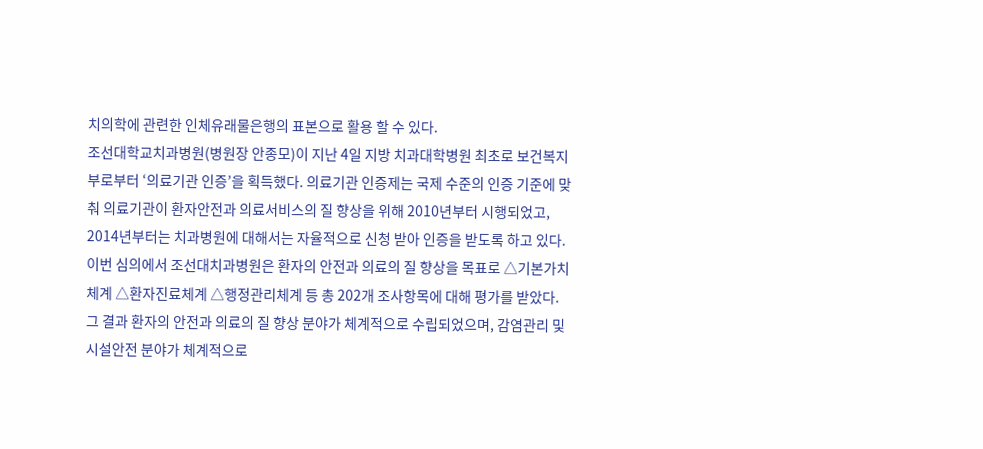치의학에 관련한 인체유래물은행의 표본으로 활용 할 수 있다.
조선대학교치과병원(병원장 안종모)이 지난 4일 지방 치과대학병원 최초로 보건복지부로부터 ‘의료기관 인증’을 획득했다. 의료기관 인증제는 국제 수준의 인증 기준에 맞춰 의료기관이 환자안전과 의료서비스의 질 향상을 위해 2010년부터 시행되었고, 2014년부터는 치과병원에 대해서는 자율적으로 신청 받아 인증을 받도록 하고 있다.이번 심의에서 조선대치과병원은 환자의 안전과 의료의 질 향상을 목표로 △기본가치체계 △환자진료체계 △행정관리체계 등 총 202개 조사항목에 대해 평가를 받았다. 그 결과 환자의 안전과 의료의 질 향상 분야가 체계적으로 수립되었으며, 감염관리 및 시설안전 분야가 체계적으로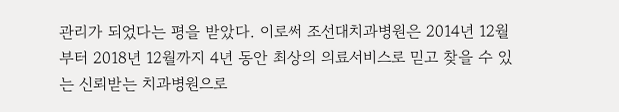관리가 되었다는 평을 받았다. 이로써 조선대치과병원은 2014년 12월부터 2018년 12월까지 4년 동안 최상의 의료서비스로 믿고 찾을 수 있는 신뢰받는 치과병원으로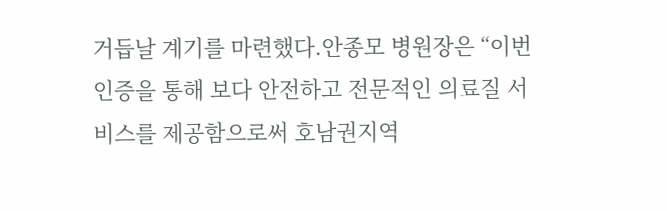거듭날 계기를 마련했다.안종모 병원장은 “이번 인증을 통해 보다 안전하고 전문적인 의료질 서비스를 제공함으로써 호남권지역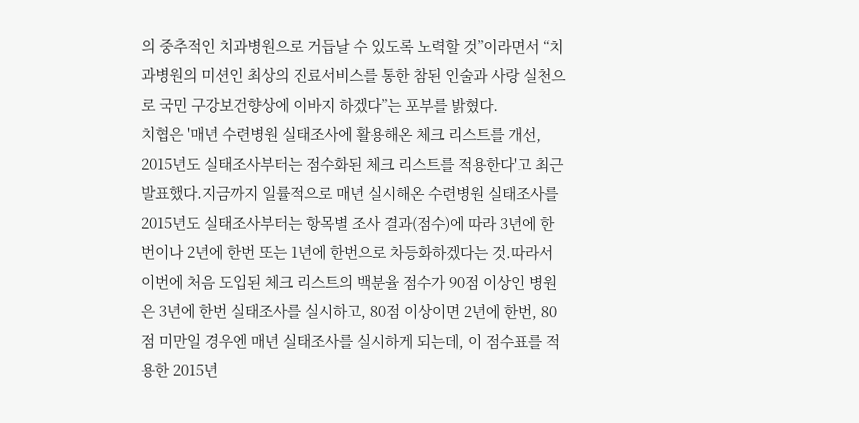의 중추적인 치과병원으로 거듭날 수 있도록 노력할 것”이라면서 “치과병원의 미션인 최상의 진료서비스를 통한 참된 인술과 사랑 실천으로 국민 구강보건향상에 이바지 하겠다”는 포부를 밝혔다.
치협은 '매년 수련병원 실태조사에 활용해온 체크 리스트를 개선, 2015년도 실태조사부터는 점수화된 체크 리스트를 적용한다'고 최근 발표했다.지금까지 일률적으로 매년 실시해온 수련병원 실태조사를 2015년도 실태조사부터는 항목별 조사 결과(점수)에 따라 3년에 한번이나 2년에 한번 또는 1년에 한번으로 차등화하겠다는 것.따라서 이번에 처음 도입된 체크 리스트의 백분율 점수가 90점 이상인 병원은 3년에 한번 실태조사를 실시하고, 80점 이상이면 2년에 한번, 80점 미만일 경우엔 매년 실태조사를 실시하게 되는데, 이 점수표를 적용한 2015년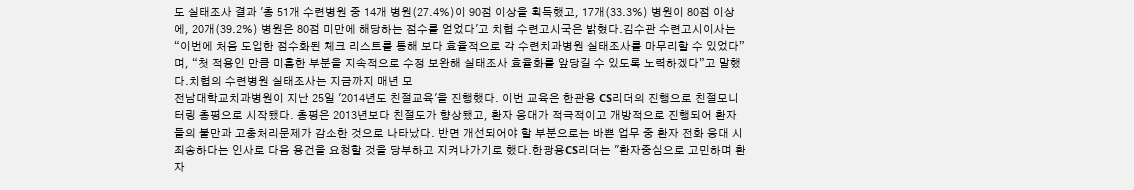도 실태조사 결과 '총 51개 수련병원 중 14개 병원(27.4%)이 90점 이상을 획득했고, 17개(33.3%) 병원이 80점 이상에, 20개(39.2%) 병원은 80점 미만에 해당하는 점수를 얻었다'고 치협 수련고시국은 밝혔다.김수관 수련고시이사는 “이번에 처음 도입한 점수화된 체크 리스트를 통해 보다 효율적으로 각 수련치과병원 실태조사를 마무리할 수 있었다”며, “첫 적용인 만큼 미흡한 부분을 지속적으로 수정 보완해 실태조사 효율화를 앞당길 수 있도록 노력하겠다”고 말했다.치협의 수련병원 실태조사는 지금까지 매년 모
전남대학교치과병원이 지난 25일 '2014년도 친절교육'을 진행했다. 이번 교육은 한관용 CS리더의 진행으로 친절모니터링 총평으로 시작됐다. 총평은 2013년보다 친절도가 향상됐고, 환자 응대가 적극적이고 개방적으로 진행되어 환자들의 불만과 고충처리문제가 감소한 것으로 나타났다. 반면 개선되어야 할 부분으로는 바쁜 업무 중 환자 전화 응대 시 죄송하다는 인사로 다음 용건을 요청할 것을 당부하고 지켜나가기로 했다.한광용CS리더는 "환자중심으로 고민하며 환자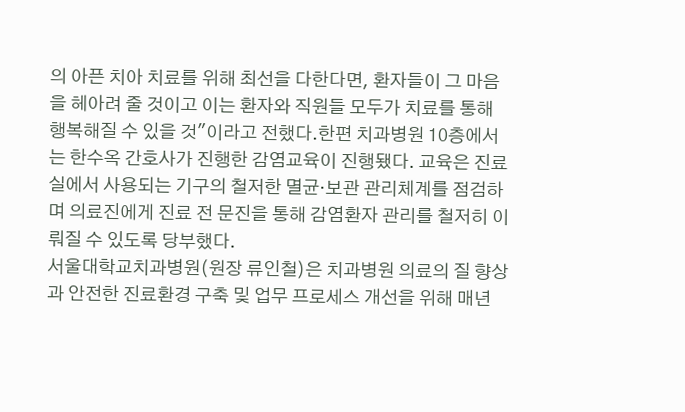의 아픈 치아 치료를 위해 최선을 다한다면, 환자들이 그 마음을 헤아려 줄 것이고 이는 환자와 직원들 모두가 치료를 통해 행복해질 수 있을 것"이라고 전했다.한편 치과병원 10층에서는 한수옥 간호사가 진행한 감염교육이 진행됐다. 교육은 진료실에서 사용되는 기구의 철저한 멸균‧보관 관리체계를 점검하며 의료진에게 진료 전 문진을 통해 감염환자 관리를 철저히 이뤄질 수 있도록 당부했다.
서울대학교치과병원(원장 류인철)은 치과병원 의료의 질 향상과 안전한 진료환경 구축 및 업무 프로세스 개선을 위해 매년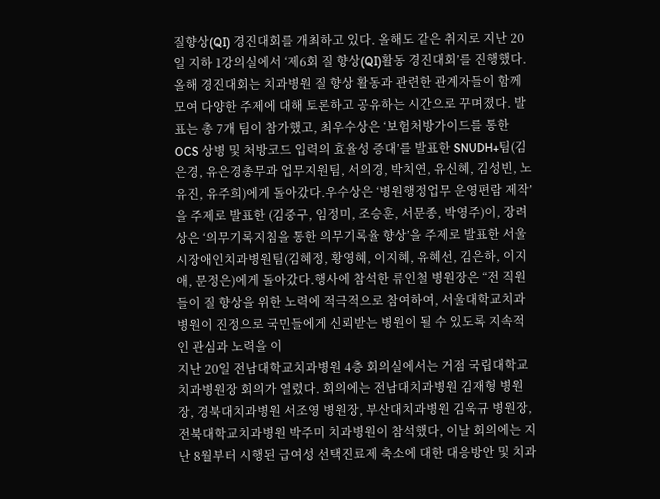질향상(QI) 경진대회를 개최하고 있다. 올해도 같은 취지로 지난 20일 지하 1강의실에서 ‘제6회 질 향상(QI)활동 경진대회’를 진행했다.올해 경진대회는 치과병원 질 향상 활동과 관련한 관계자들이 함께 모여 다양한 주제에 대해 토론하고 공유하는 시간으로 꾸며졌다. 발표는 총 7개 팀이 참가했고, 최우수상은 ‘보험처방가이드를 통한 OCS 상병 및 처방코드 입력의 효율성 증대’를 발표한 SNUDH+팀(김은경, 유은경총무과 업무지원팀, 서의경, 박치연, 유신혜, 김성빈, 노유진, 유주희)에게 돌아갔다.우수상은 ‘병원행정업무 운영편람 제작’을 주제로 발표한 (김중구, 임정미, 조승훈, 서문종, 박영주)이, 장려상은 ‘의무기록지침을 통한 의무기록율 향상’을 주제로 발표한 서울시장애인치과병원팀(김혜정, 황영혜, 이지혜, 유혜선, 김은하, 이지애, 문정은)에게 돌아갔다.행사에 참석한 류인철 병원장은 “전 직원들이 질 향상을 위한 노력에 적극적으로 참여하여, 서울대학교치과병원이 진정으로 국민들에게 신뢰받는 병원이 될 수 있도록 지속적인 관심과 노력을 이
지난 20일 전남대학교치과병원 4층 회의실에서는 거점 국립대학교치과병원장 회의가 열렸다. 회의에는 전남대치과병원 김재형 병원장, 경북대치과병원 서조영 병원장, 부산대치과병원 김욱규 병원장, 전북대학교치과병원 박주미 치과병원이 참석했다, 이날 회의에는 지난 8월부터 시행된 급여성 선택진료제 축소에 대한 대응방안 및 치과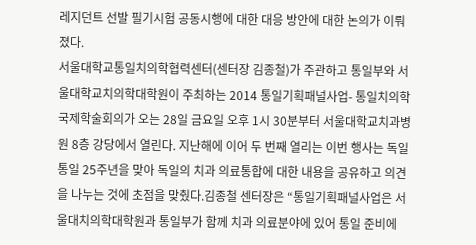레지던트 선발 필기시험 공동시행에 대한 대응 방안에 대한 논의가 이뤄졌다.
서울대학교통일치의학협력센터(센터장 김종철)가 주관하고 통일부와 서울대학교치의학대학원이 주최하는 2014 통일기획패널사업- 통일치의학 국제학술회의가 오는 28일 금요일 오후 1시 30분부터 서울대학교치과병원 8층 강당에서 열린다. 지난해에 이어 두 번째 열리는 이번 행사는 독일 통일 25주년을 맞아 독일의 치과 의료통합에 대한 내용을 공유하고 의견을 나누는 것에 초점을 맞췄다.김종철 센터장은 “통일기획패널사업은 서울대치의학대학원과 통일부가 함께 치과 의료분야에 있어 통일 준비에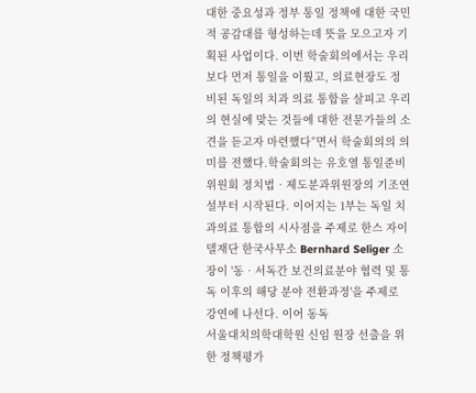대한 중요성과 정부 통일 정책에 대한 국민적 공감대를 형성하는데 뜻을 모으고자 기획된 사업이다. 이번 학술회의에서는 우리보다 먼저 통일을 이뤘고, 의료현장도 정비된 독일의 치과 의료 통합을 살피고 우리의 현실에 맞는 것들에 대한 전문가들의 소견을 듣고자 마련했다”면서 학술회의의 의미를 전했다.학술회의는 유호열 통일준비위원회 정치법‧제도분과위원장의 기조연설부터 시작된다. 이어지는 1부는 독일 치과의료 통합의 시사점을 주제로 한스 자이델재단 한국사무소 Bernhard Seliger 소장이 '동‧서독간 보건의료분야 협력 및 통독 이후의 해당 분야 전환과정'을 주제로 강연에 나선다. 이어 동독
서울대치의학대학원 신임 원장 선출을 위한 정책평가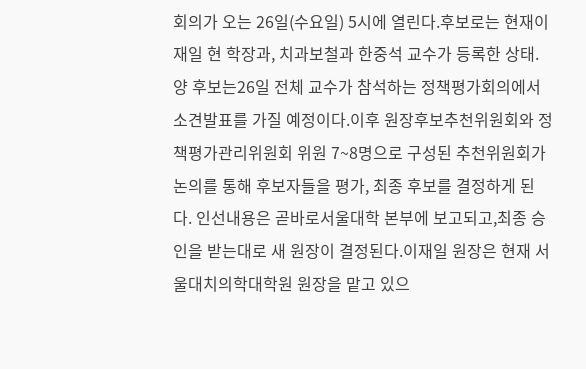회의가 오는 26일(수요일) 5시에 열린다.후보로는 현재이재일 현 학장과, 치과보철과 한중석 교수가 등록한 상태.양 후보는26일 전체 교수가 참석하는 정책평가회의에서 소견발표를 가질 예정이다.이후 원장후보추천위원회와 정책평가관리위원회 위원 7~8명으로 구성된 추천위원회가논의를 통해 후보자들을 평가, 최종 후보를 결정하게 된다. 인선내용은 곧바로서울대학 본부에 보고되고,최종 승인을 받는대로 새 원장이 결정된다.이재일 원장은 현재 서울대치의학대학원 원장을 맡고 있으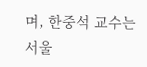며, 한중석 교수는 서울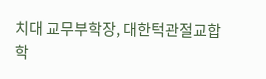치대 교무부학장, 대한턱관절교합학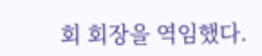회 회장을 역임했다.